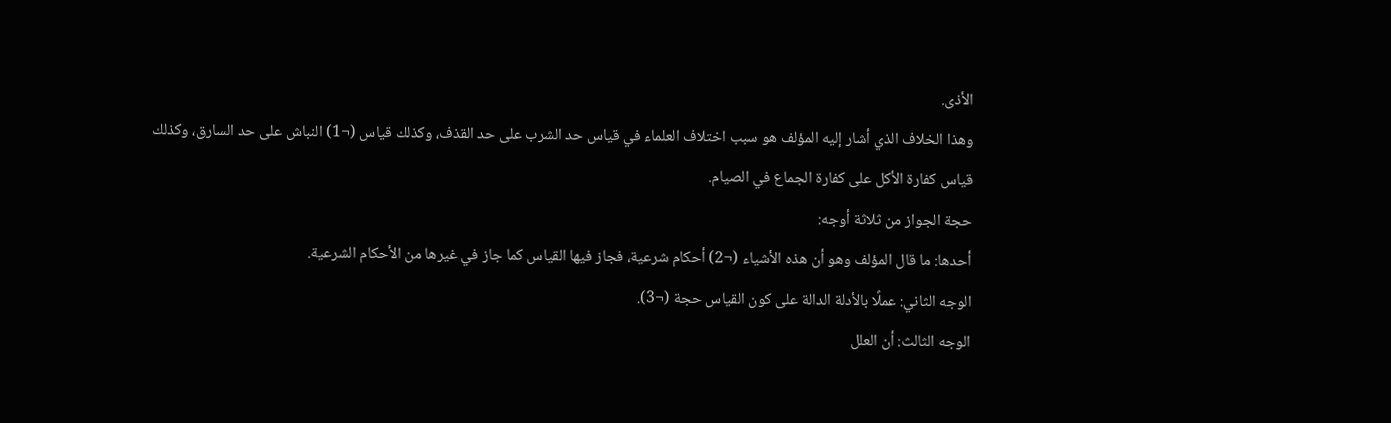الأذى.
وهذا الخلاف الذي أشار إليه المؤلف هو سبب اختلاف العلماء في قياس حد الشرب على حد القذف، وكذلك قياس (¬1) النباش على حد السارق، وكذلك قياس كفارة الأكل على كفارة الجماع في الصيام.
حجة الجواز من ثلاثة أوجه:
أحدها: ما قال المؤلف وهو أن هذه الأشياء (¬2) أحكام شرعية، فجاز فيها القياس كما جاز في غيرها من الأحكام الشرعية.
الوجه الثاني: عملًا بالأدلة الدالة على كون القياس حجة (¬3).
الوجه الثالث: أن العلل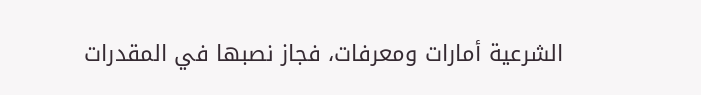الشرعية أمارات ومعرفات، فجاز نصبها في المقدرات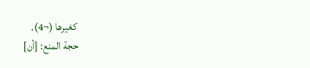كغيرها (¬4).
حجة المنع: [أن]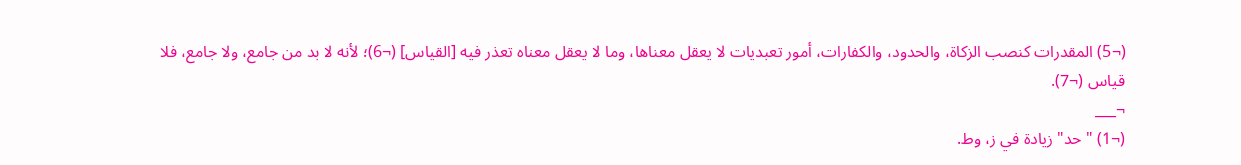(¬5) المقدرات كنصب الزكاة، والحدود، والكفارات، أمور تعبديات لا يعقل معناها، وما لا يعقل معناه تعذر فيه [القياس] (¬6)؛ لأنه لا بد من جامع، ولا جامع، فلا قياس (¬7).
¬___
(¬1) "حد" زيادة في ز، وط.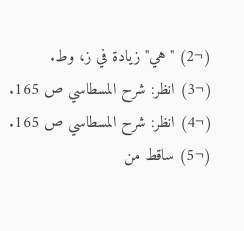(¬2) "هي" زيادة في ز، وط.
(¬3) انظر: شرح المسطاسي ص 165.
(¬4) انظر: شرح المسطاسي ص 165.
(¬5) ساقط من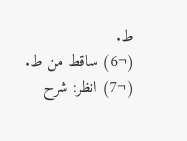ط.
(¬6) ساقط من ط.
(¬7) انظر: شرح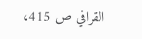القرافي ص 415،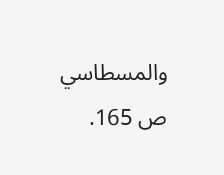والمسطاسي ص 165.